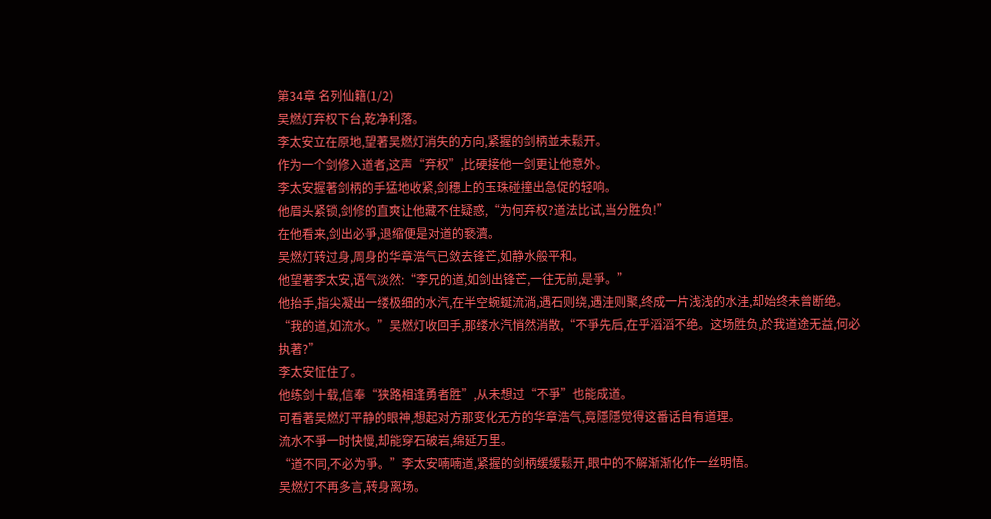第34章 名列仙籍(1/2)
吴燃灯弃权下台,乾净利落。
李太安立在原地,望著吴燃灯消失的方向,紧握的剑柄並未鬆开。
作为一个剑修入道者,这声“弃权”,比硬接他一剑更让他意外。
李太安握著剑柄的手猛地收紧,剑穗上的玉珠碰撞出急促的轻响。
他眉头紧锁,剑修的直爽让他藏不住疑惑,“为何弃权?道法比试,当分胜负!”
在他看来,剑出必爭,退缩便是对道的褻瀆。
吴燃灯转过身,周身的华章浩气已敛去锋芒,如静水般平和。
他望著李太安,语气淡然:“李兄的道,如剑出锋芒,一往无前,是爭。”
他抬手,指尖凝出一缕极细的水汽,在半空蜿蜒流淌,遇石则绕,遇洼则聚,终成一片浅浅的水洼,却始终未曾断绝。
“我的道,如流水。”吴燃灯收回手,那缕水汽悄然消散,“不爭先后,在乎滔滔不绝。这场胜负,於我道途无益,何必执著?”
李太安怔住了。
他练剑十载,信奉“狭路相逢勇者胜”,从未想过“不爭”也能成道。
可看著吴燃灯平静的眼神,想起对方那变化无方的华章浩气,竟隱隱觉得这番话自有道理。
流水不爭一时快慢,却能穿石破岩,绵延万里。
“道不同,不必为爭。”李太安喃喃道,紧握的剑柄缓缓鬆开,眼中的不解渐渐化作一丝明悟。
吴燃灯不再多言,转身离场。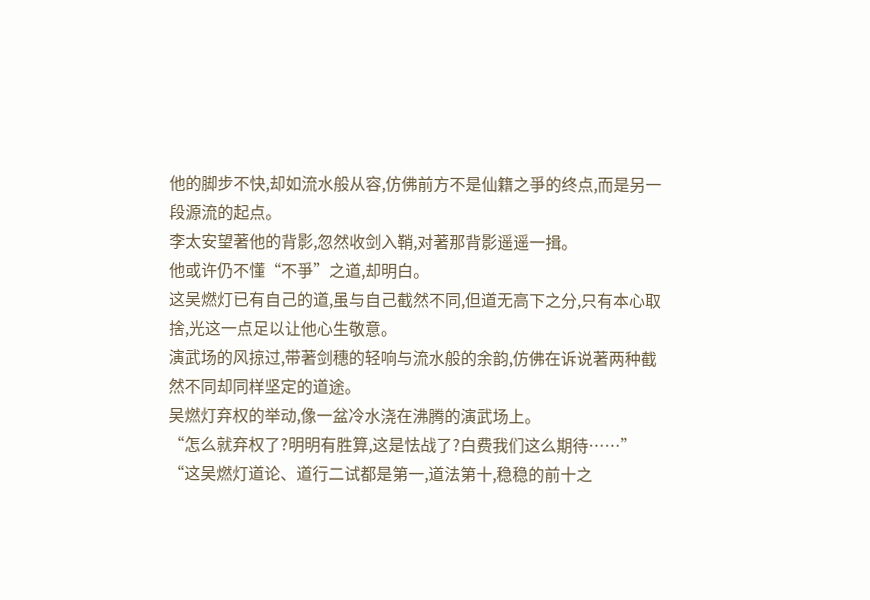他的脚步不快,却如流水般从容,仿佛前方不是仙籍之爭的终点,而是另一段源流的起点。
李太安望著他的背影,忽然收剑入鞘,对著那背影遥遥一揖。
他或许仍不懂“不爭”之道,却明白。
这吴燃灯已有自己的道,虽与自己截然不同,但道无高下之分,只有本心取捨,光这一点足以让他心生敬意。
演武场的风掠过,带著剑穗的轻响与流水般的余韵,仿佛在诉说著两种截然不同却同样坚定的道途。
吴燃灯弃权的举动,像一盆冷水浇在沸腾的演武场上。
“怎么就弃权了?明明有胜算,这是怯战了?白费我们这么期待……”
“这吴燃灯道论、道行二试都是第一,道法第十,稳稳的前十之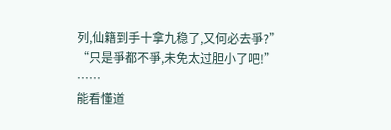列,仙籍到手十拿九稳了,又何必去爭?”
“只是爭都不爭,未免太过胆小了吧!”
……
能看懂道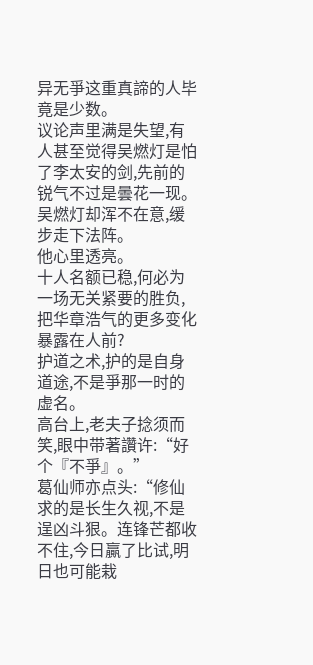异无爭这重真諦的人毕竟是少数。
议论声里满是失望,有人甚至觉得吴燃灯是怕了李太安的剑,先前的锐气不过是曇花一现。
吴燃灯却浑不在意,缓步走下法阵。
他心里透亮。
十人名额已稳,何必为一场无关紧要的胜负,把华章浩气的更多变化暴露在人前?
护道之术,护的是自身道途,不是爭那一时的虚名。
高台上,老夫子捻须而笑,眼中带著讚许:“好个『不爭』。”
葛仙师亦点头:“修仙求的是长生久视,不是逞凶斗狠。连锋芒都收不住,今日贏了比试,明日也可能栽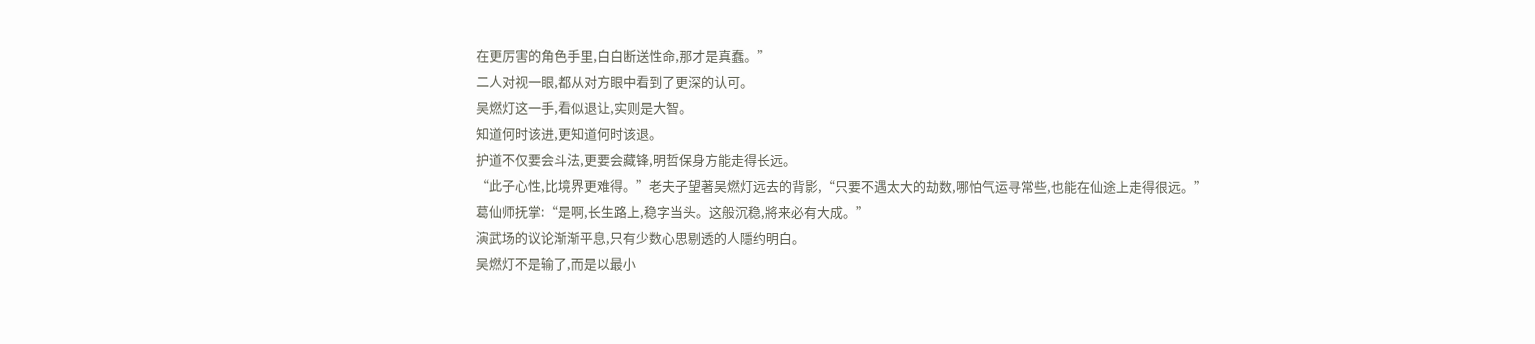在更厉害的角色手里,白白断送性命,那才是真蠢。”
二人对视一眼,都从对方眼中看到了更深的认可。
吴燃灯这一手,看似退让,实则是大智。
知道何时该进,更知道何时该退。
护道不仅要会斗法,更要会藏锋,明哲保身方能走得长远。
“此子心性,比境界更难得。”老夫子望著吴燃灯远去的背影,“只要不遇太大的劫数,哪怕气运寻常些,也能在仙途上走得很远。”
葛仙师抚掌:“是啊,长生路上,稳字当头。这般沉稳,將来必有大成。”
演武场的议论渐渐平息,只有少数心思剔透的人隱约明白。
吴燃灯不是输了,而是以最小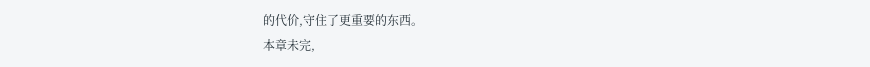的代价,守住了更重要的东西。
本章未完,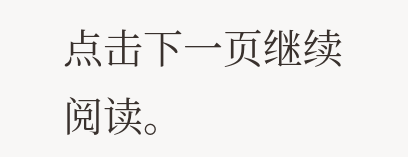点击下一页继续阅读。